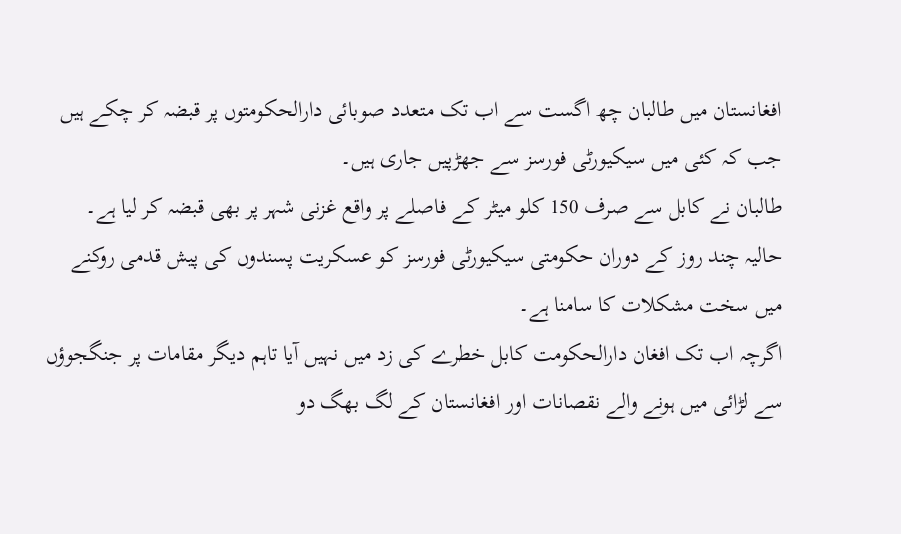افغانستان میں طالبان چھ اگست سے اب تک متعدد صوبائی دارالحکومتوں پر قبضہ کر چکے ہیں جب کہ کئی میں سیکیورٹی فورسز سے جھڑپیں جاری ہیں۔
طالبان نے کابل سے صرف 150 کلو میٹر کے فاصلے پر واقع غزنی شہر پر بھی قبضہ کر لیا ہے۔
حالیہ چند روز کے دوران حکومتی سیکیورٹی فورسز کو عسکریت پسندوں کی پیش قدمی روکنے میں سخت مشکلات کا سامنا ہے۔
اگرچہ اب تک افغان دارالحکومت کابل خطرے کی زد میں نہیں آیا تاہم دیگر مقامات پر جنگجوؤں سے لڑائی میں ہونے والے نقصانات اور افغانستان کے لگ بھگ دو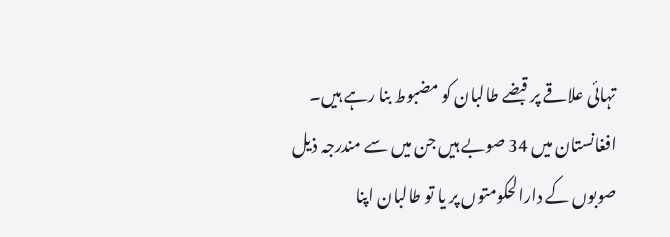تہائی علاقے پر قبضے طالبان کو مضبوط بنا رہے ہیں۔
افغانستان میں 34 صوبے ہیں جن میں سے مندرجہ ذیل صوبوں کے دارالحکومتوں پر یا تو طالبان اپنا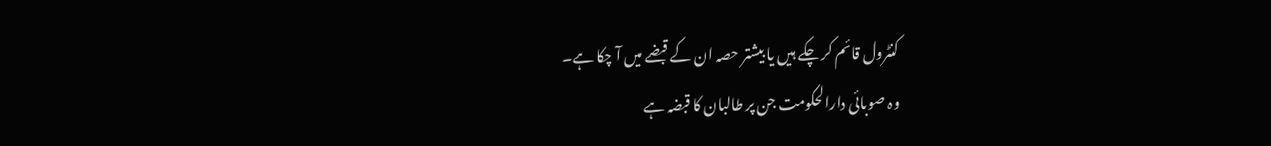کنٹرول قائم کر چکے ہیں یا بیشتر حصہ ان کے قبضے میں آ چکا ہے۔
وہ صوبائی دارالحکومت جن پر طالبان کا قبضہ ہے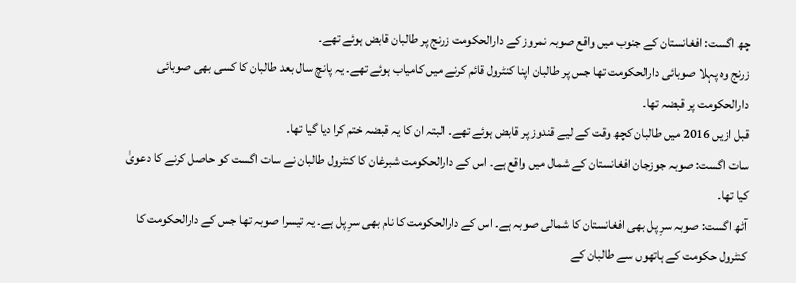چھ اگست: افغانستان کے جنوب میں واقع صوبہ نمروز کے دارالحکومت زرنج پر طالبان قابض ہوئے تھے۔
زرنج وہ پہلا صوبائی دارالحکومت تھا جس پر طالبان اپنا کنٹرول قائم کرنے میں کامیاب ہوئے تھے۔ یہ پانچ سال بعد طالبان کا کسی بھی صوبائی دارالحکومت پر قبضہ تھا۔
قبل ازیں 2016 میں طالبان کچھ وقت کے لیے قندوز پر قابض ہوئے تھے۔ البتہ ان کا یہ قبضہ ختم کرا دیا گیا تھا۔
سات اگست: صوبہ جوزجان افغانستان کے شمال میں واقع ہے۔ اس کے دارالحکومت شبرغان کا کنٹرول طالبان نے سات اگست کو حاصل کرنے کا دعویٰ کیا تھا۔
آٹھ اگست: صوبہ سرِ پل بھی افغانستان کا شمالی صوبہ ہے۔ اس کے دارالحکومت کا نام بھی سرِ پل ہے۔ یہ تیسرا صوبہ تھا جس کے دارالحکومت کا کنٹرول حکومت کے ہاتھوں سے طالبان کے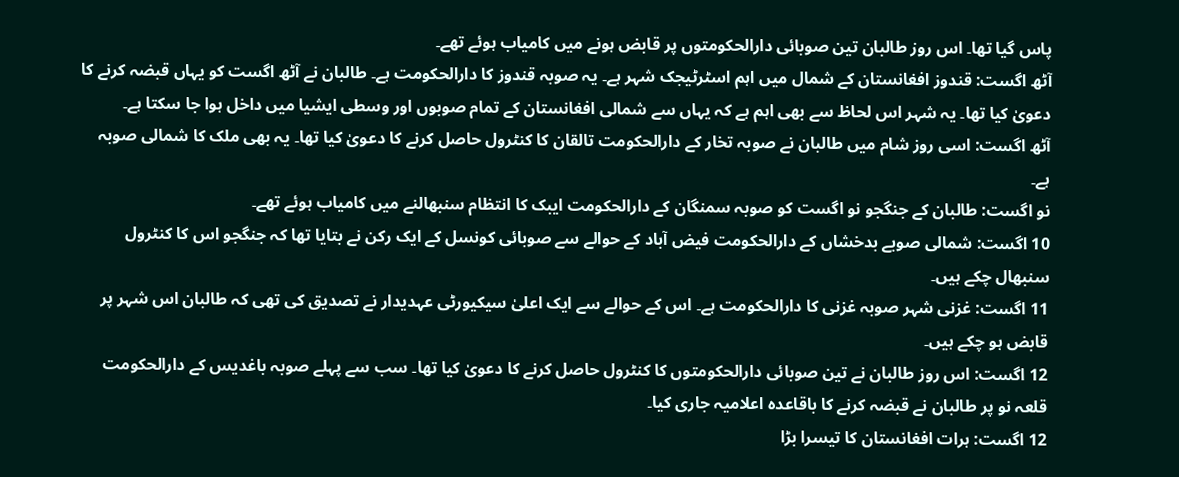پاس گیا تھا۔ اس روز طالبان تین صوبائی دارالحکومتوں پر قابض ہونے میں کامیاب ہوئے تھے۔
آٹھ اگست: قندوز افغانستان کے شمال میں اہم اسٹرٹیجک شہر ہے۔ یہ صوبہ قندوز کا دارالحکومت ہے۔ طالبان نے آٹھ اگست کو یہاں قبضہ کرنے کا دعویٰ کیا تھا۔ یہ شہر اس لحاظ سے بھی اہم ہے کہ یہاں سے شمالی افغانستان کے تمام صوبوں اور وسطی ایشیا میں داخل ہوا جا سکتا ہے۔
آٹھ اگست: اسی روز شام میں طالبان نے صوبہ تخار کے دارالحکومت تالقان کا کنٹرول حاصل کرنے کا دعویٰ کیا تھا۔ یہ بھی ملک کا شمالی صوبہ ہے۔
نو اگست: طالبان کے جنگجو نو اگست کو صوبہ سمنگان کے دارالحکومت ایبک کا انتظام سنبھالنے میں کامیاب ہوئے تھے۔
10 اگست: شمالی صوبے بدخشاں کے دارالحکومت فیض آباد کے حوالے سے صوبائی کونسل کے ایک رکن نے بتایا تھا کہ جنگجو اس کا کنٹرول سنبھال چکے ہیں۔
11 اگست: غزنی شہر صوبہ غزنی کا دارالحکومت ہے۔ اس کے حوالے سے ایک اعلیٰ سیکیورٹی عہدیدار نے تصدیق کی تھی کہ طالبان اس شہر پر قابض ہو چکے ہیں۔
12 اگست: اس روز طالبان نے تین صوبائی دارالحکومتوں کا کنٹرول حاصل کرنے کا دعویٰ کیا تھا۔ سب سے پہلے صوبہ باغدیس کے دارالحکومت قلعہ نو پر طالبان نے قبضہ کرنے کا باقاعدہ اعلامیہ جاری کیا۔
12 اگست: ہرات افغانستان کا تیسرا بڑا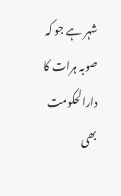شہر ہے جو کہ صوبہ ہرات کا دارالحکومت بھی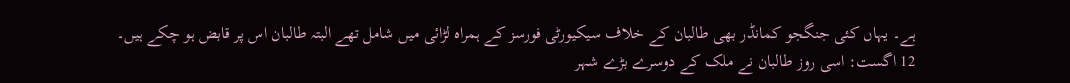ہے۔ یہاں کئی جنگجو کمانڈر بھی طالبان کے خلاف سیکیورٹی فورسز کے ہمراہ لڑائی میں شامل تھے البتہ طالبان اس پر قابض ہو چکے ہیں۔
12 اگست: اسی روز طالبان نے ملک کے دوسرے بڑے شہر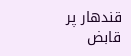قندھار پر قابض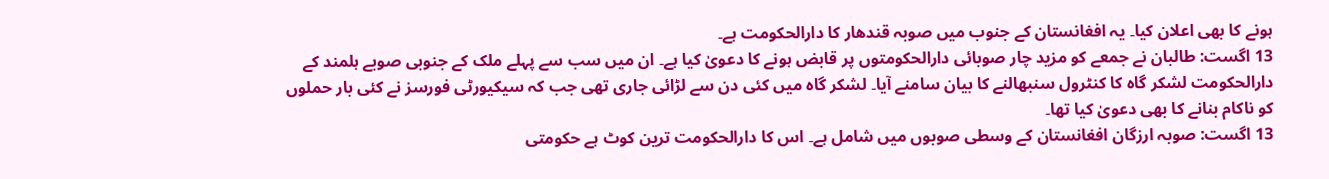ہونے کا بھی اعلان کیا۔ یہ افغانستان کے جنوب میں صوبہ قندھار کا دارالحکومت ہے۔
13 اگست: طالبان نے جمعے کو مزید چار صوبائی دارالحکومتوں پر قابض ہونے کا دعویٰ کیا ہے۔ ان میں سب سے پہلے ملک کے جنوبی صوبے ہلمند کے دارالحکومت لشکر گاہ کا کنٹرول سنبھالنے کا بیان سامنے آیا۔ لشکر گاہ میں کئی دن سے لڑائی جاری تھی جب کہ سیکیورٹی فورسز نے کئی بار حملوں کو ناکام بنانے کا بھی دعویٰ کیا تھا۔
13 اگست: صوبہ ارزگان افغانستان کے وسطی صوبوں میں شامل ہے۔ اس کا دارالحکومت ترین کوٹ ہے حکومتی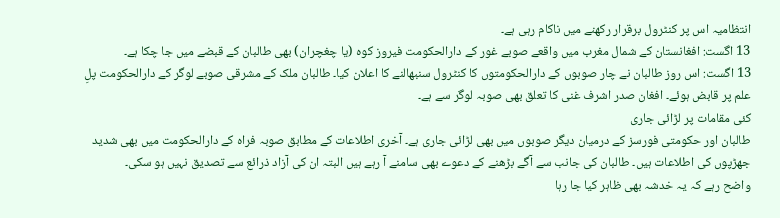انتظامیہ اس پر کنٹرول برقرار رکھنے میں ناکام رہی ہے۔
13 اگست: افغانستان کے شمال مغرب میں واقعے صوبے غور کے دارالحکومت فیروز کوہ (یا چغچران) بھی طالبان کے قبضے میں جا چکا ہے۔
13 اگست: اس روز طالبان نے چار صوبوں کے دارالحکومتوں کا کنٹرول سنبھالنے کا اعلان کیا۔ طالبان ملک کے مشرقی صوبے لوگر کے دارالحکومت پلِ علم پر قابض ہوئے۔ افغان صدر اشرف غنی کا تعلق بھی صوبہ لوگر سے ہے۔
کئی مقامات پر لڑائی جاری
طالبان اور حکومتی فورسز کے درمیان دیگر صوبوں میں بھی لڑائی جاری ہے۔ آخری اطلاعات کے مطابق صوبہ فراہ کے دارالحکومت میں بھی شدید جھڑپوں کی اطلاعات ہیں۔ طالبان کی جانب سے آگے بڑھنے کے دعوے بھی سامنے آ رہے ہیں البتہ ان کی آزاد ذرائع سے تصدیق نہیں ہو سکی۔
واضح رہے کہ یہ خدشہ بھی ظاہر کیا جا رہا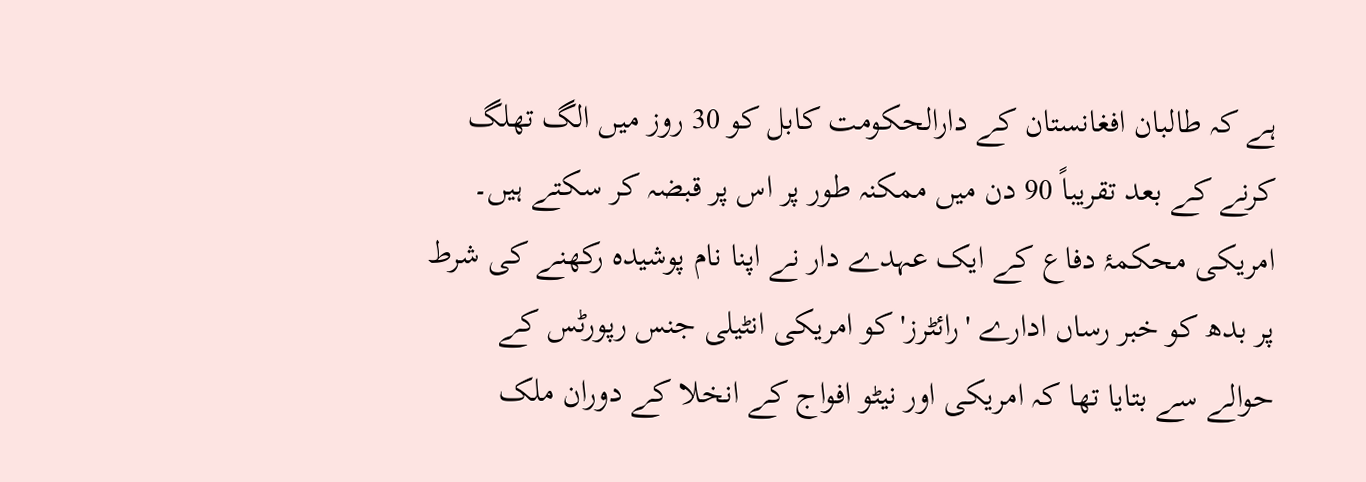ہے کہ طالبان افغانستان کے دارالحکومت کابل کو 30 روز میں الگ تھلگ کرنے کے بعد تقریباً 90 دن میں ممکنہ طور پر اس پر قبضہ کر سکتے ہیں۔
امریکی محکمۂ دفاع کے ایک عہدے دار نے اپنا نام پوشیدہ رکھنے کی شرط پر بدھ کو خبر رساں ادارے 'رائٹرز' کو امریکی انٹیلی جنس رپورٹس کے حوالے سے بتایا تھا کہ امریکی اور نیٹو افواج کے انخلا کے دوران ملک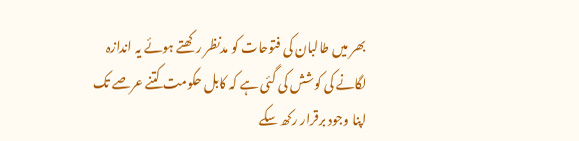بھر میں طالبان کی فتوحات کو مدنظر رکھتے ہوئے یہ اندازہ لگانے کی کوشش کی گئی ہے کہ کابل حکومت کتنے عرصے تک اپنا وجود برقرار رکھ سکے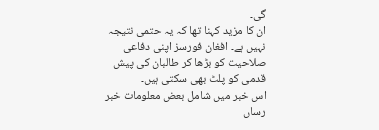گی۔
ان کا مزید کہنا تھا کہ یہ حتمی نتیجہ نہیں ہے۔ افغان فورسز اپنی دفاعی صلاحیت کو بڑھا کر طالبان کی پیش قدمی کو پلٹ بھی سکتی ہیں۔
اس خبر میں شامل بعض معلومات خبر رساں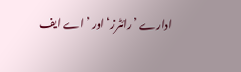ادارے ’رائٹرز‘ اور ’اے ایف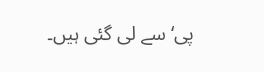پی‘ سے لی گئی ہیں۔